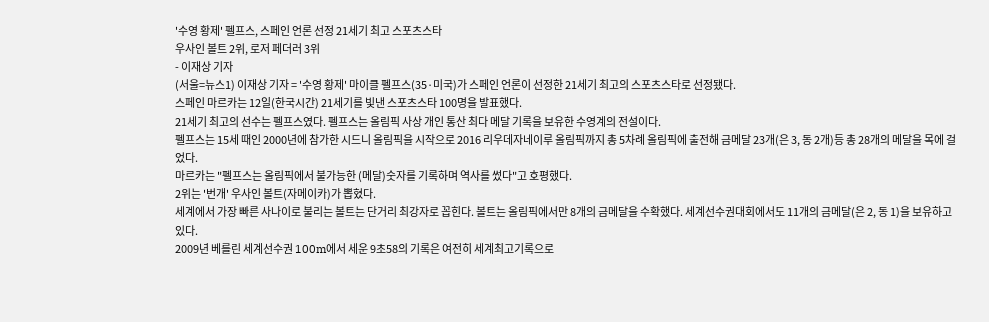'수영 황제' 펠프스, 스페인 언론 선정 21세기 최고 스포츠스타
우사인 볼트 2위, 로저 페더러 3위
- 이재상 기자
(서울=뉴스1) 이재상 기자 = '수영 황제' 마이클 펠프스(35·미국)가 스페인 언론이 선정한 21세기 최고의 스포츠스타로 선정됐다.
스페인 마르카는 12일(한국시간) 21세기를 빛낸 스포츠스타 100명을 발표했다.
21세기 최고의 선수는 펠프스였다. 펠프스는 올림픽 사상 개인 통산 최다 메달 기록을 보유한 수영계의 전설이다.
펠프스는 15세 때인 2000년에 참가한 시드니 올림픽을 시작으로 2016 리우데자네이루 올림픽까지 총 5차례 올림픽에 출전해 금메달 23개(은 3, 동 2개)등 총 28개의 메달을 목에 걸었다.
마르카는 "펠프스는 올림픽에서 불가능한 (메달)숫자를 기록하며 역사를 썼다"고 호평했다.
2위는 '번개' 우사인 볼트(자메이카)가 뽑혔다.
세계에서 가장 빠른 사나이로 불리는 볼트는 단거리 최강자로 꼽힌다. 볼트는 올림픽에서만 8개의 금메달을 수확했다. 세계선수권대회에서도 11개의 금메달(은 2, 동 1)을 보유하고 있다.
2009년 베를린 세계선수권 100m에서 세운 9초58의 기록은 여전히 세계최고기록으로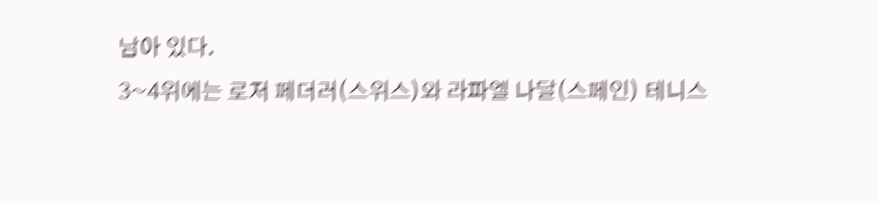남아 있다.
3~4위에는 로저 페더러(스위스)와 라파엘 나달(스페인) 테니스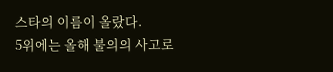스타의 이름이 올랐다.
5위에는 올해 불의의 사고로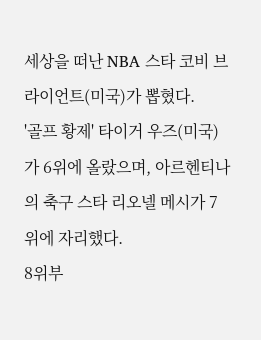세상을 떠난 NBA 스타 코비 브라이언트(미국)가 뽑혔다.
'골프 황제' 타이거 우즈(미국)가 6위에 올랐으며, 아르헨티나의 축구 스타 리오넬 메시가 7위에 자리했다.
8위부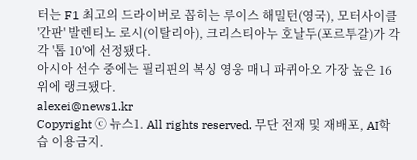터는 F1 최고의 드라이버로 꼽히는 루이스 해밀턴(영국), 모터사이클 '간판' 발렌티노 로시(이탈리아), 크리스티아누 호날두(포르투갈)가 각각 '톱 10'에 선정됐다.
아시아 선수 중에는 필리핀의 복싱 영웅 매니 파퀴아오 가장 높은 16위에 랭크됐다.
alexei@news1.kr
Copyright ⓒ 뉴스1. All rights reserved. 무단 전재 및 재배포, AI학습 이용금지.